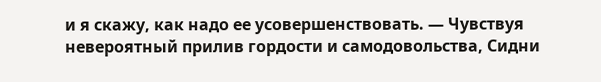и я скажу, как надо ее усовершенствовать. — Чувствуя невероятный прилив гордости и самодовольства, Сидни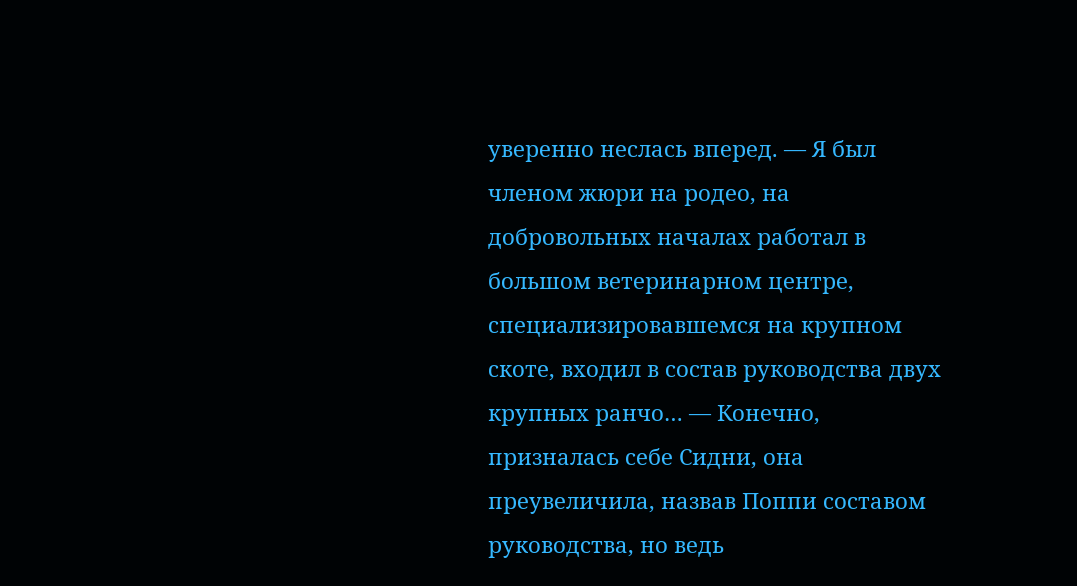уверенно неслась вперед. — Я был членом жюри на родео, на добровольных началах работал в большом ветеринарном центре, специализировавшемся на крупном скоте, входил в состав руководства двух крупных ранчо… — Конечно, призналась себе Сидни, она преувеличила, назвав Поппи составом руководства, но ведь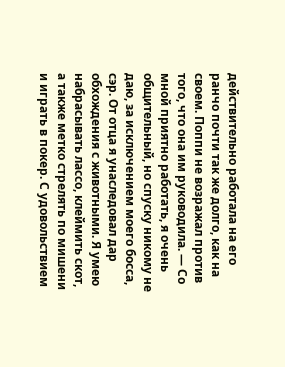действительно работала на его ранчо почти так же долго, как на своем. Поппи не возражал против того, что она им руководила. — Со мной приятно работать, я очень общительный, но спуску никому не даю, за исключением моего босса, сэр. От отца я унаследовал дар обхождения с животными. Я умею набрасывать лассо, клеймить скот, а также метко стрелять по мишени и играть в покер. С удовольствием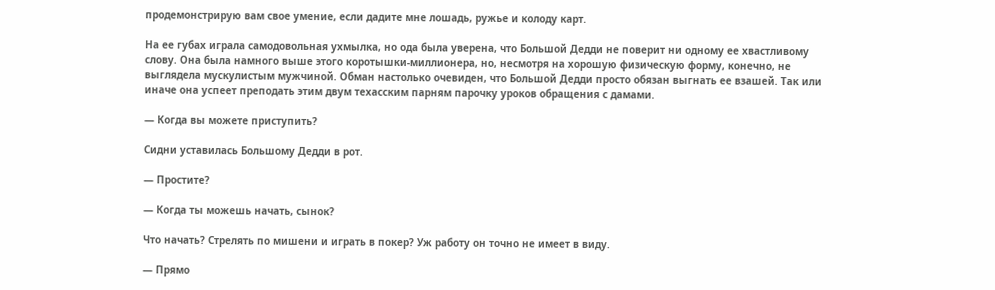продемонстрирую вам свое умение, если дадите мне лошадь, ружье и колоду карт.

На ее губах играла самодовольная ухмылка, но ода была уверена, что Большой Дедди не поверит ни одному ее хвастливому слову. Она была намного выше этого коротышки-миллионера, но, несмотря на хорошую физическую форму, конечно, не выглядела мускулистым мужчиной. Обман настолько очевиден, что Большой Дедди просто обязан выгнать ее взашей. Так или иначе она успеет преподать этим двум техасским парням парочку уроков обращения с дамами.

— Когда вы можете приступить?

Сидни уставилась Большому Дедди в рот.

— Простите?

— Когда ты можешь начать, сынок?

Что начать? Стрелять по мишени и играть в покер? Уж работу он точно не имеет в виду.

— Прямо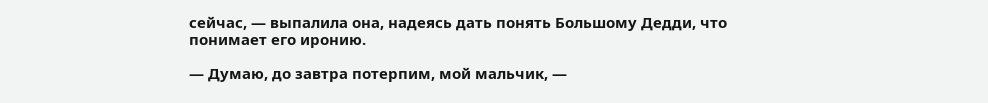сейчас, — выпалила она, надеясь дать понять Большому Дедди, что понимает его иронию.

— Думаю, до завтра потерпим, мой мальчик, —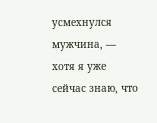усмехнулся мужчина, — хотя я уже сейчас знаю, что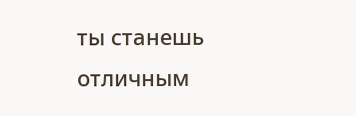ты станешь отличным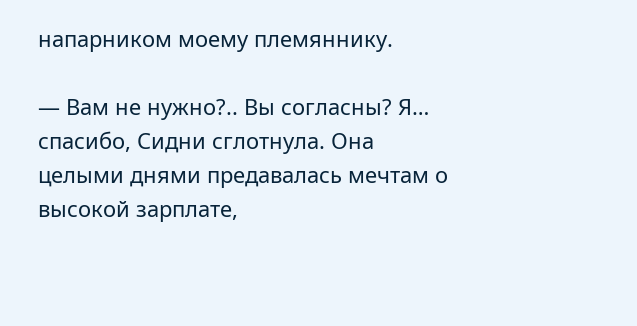напарником моему племяннику.

— Вам не нужно?.. Вы согласны? Я… спасибо, Сидни сглотнула. Она целыми днями предавалась мечтам о высокой зарплате,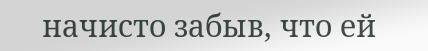начисто забыв, что ей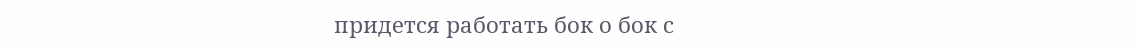придется работать бок о бок с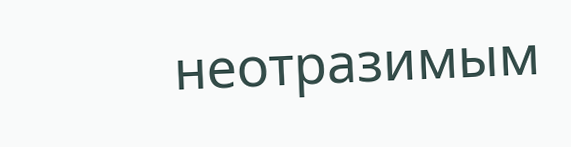неотразимым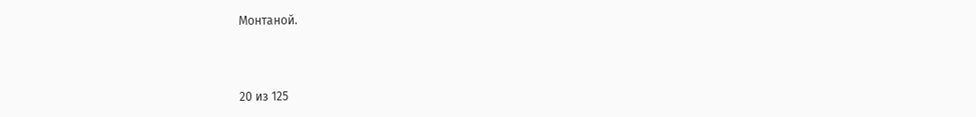Монтаной.



20 из 125